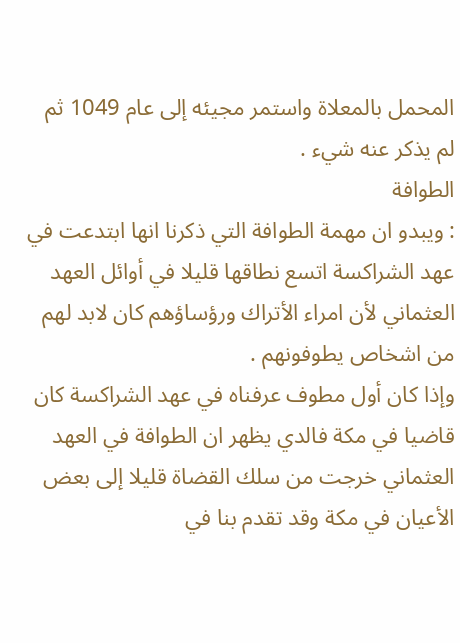المحمل بالمعلاة واستمر مجيئه إلى عام 1049 ثم لم يذكر عنه شيء .
الطوافة
: ويبدو ان مهمة الطوافة التي ذكرنا انها ابتدعت في عهد الشراكسة اتسع نطاقها قليلا في أوائل العهد العثماني لأن امراء الأتراك ورؤساؤهم كان لابد لهم من اشخاص يطوفونهم .
وإذا كان أول مطوف عرفناه في عهد الشراكسة كان قاضيا في مكة فالدي يظهر ان الطوافة في العهد العثماني خرجت من سلك القضاة قليلا إلى بعض الأعيان في مكة وقد تقدم بنا في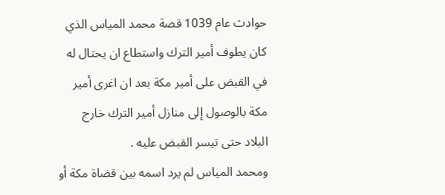حوادث عام 1039 قصة محمد المياس الذي كان يطوف أمير الترك واستطاع ان يحتال له في القبض على أمير مكة بعد ان اغرى أمير مكة بالوصول إلى منازل أمير الترك خارج البلاد حتى تيسر القبض عليه .
ومحمد المياس لم يرد اسمه بين قضاة مكة أو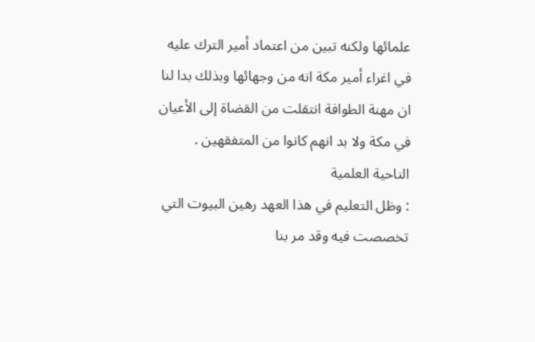علمائها ولكنه تبين من اعتماد أمير الترك عليه في اغراء أمير مكة انه من وجهائها وبذلك بدا لنا ان مهنة الطوافة انتقلت من القضاة إلى الأعيان في مكة ولا بد انهم كانوا من المتفقهين .
الناحية العلمية
: وظل التعليم في هذا العهد رهين البيوت التي تخصصت فيه وقد مر بنا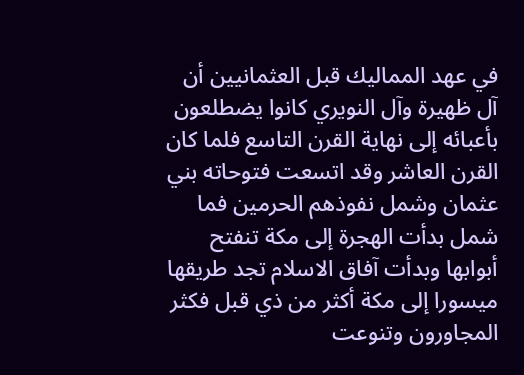في عهد المماليك قبل العثمانيين أن آل ظهيرة وآل النويري كانوا يضطلعون بأعبائه إلى نهاية القرن التاسع فلما كان القرن العاشر وقد اتسعت فتوحاته بني عثمان وشمل نفوذهم الحرمين فما شمل بدأت الهجرة إلى مكة تنفتح أبوابها وبدأت آفاق الاسلام تجد طريقها ميسورا إلى مكة أكثر من ذي قبل فكثر المجاورون وتنوعت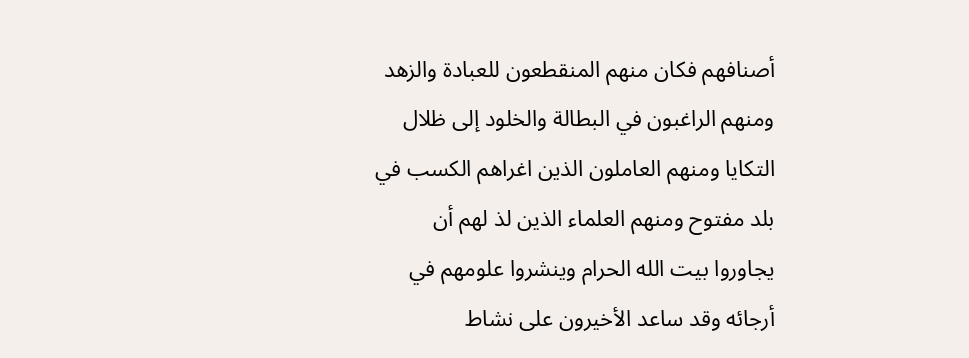أصنافهم فكان منهم المنقطعون للعبادة والزهد ومنهم الراغبون في البطالة والخلود إلى ظلال التكايا ومنهم العاملون الذين اغراهم الكسب في بلد مفتوح ومنهم العلماء الذين لذ لهم أن يجاوروا بيت الله الحرام وينشروا علومهم في أرجائه وقد ساعد الأخيرون على نشاط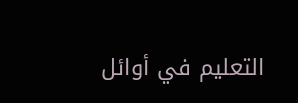التعليم في أوائل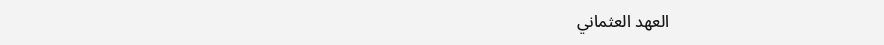العهد العثماني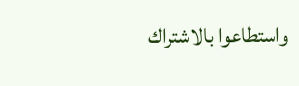واستطاعوا بالاشتراك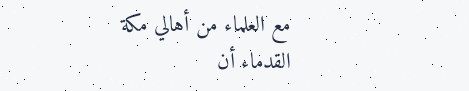مع العلماء من أهالي مكة القدماء أن